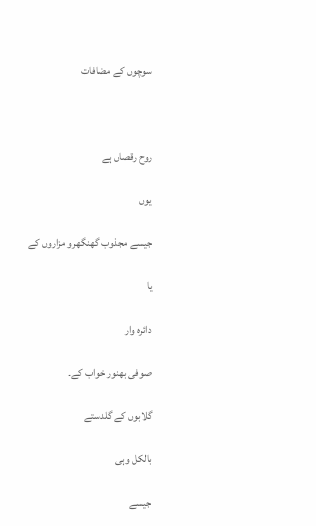سوچوں کے مضافات



روح رقصاں ہے

یوں

جیسے مجذوب گھنگھرو مزاروں کے

یا

دائرہ وار

صوفی بھنور خواب کے۔

گلابوں کے گلدستے

بالکل وہی

جیسے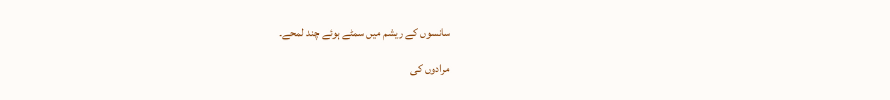سانسوں کے ریشم میں سمٹے ہوئے چند لمحے۔

مرادوں کی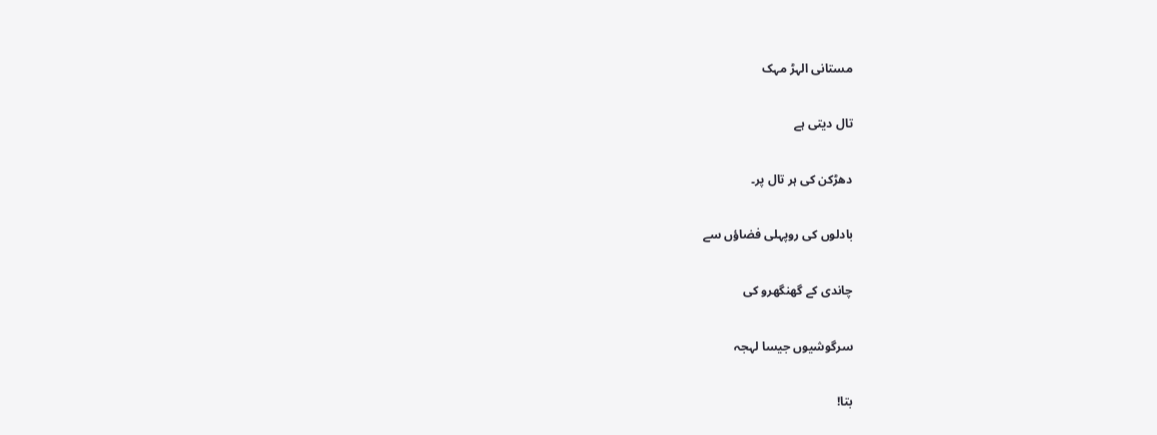مستانی الہڑ مہک

تال دیتی ہے

دھڑکن کی ہر تال پر۔

بادلوں کی روپہلی فضاؤں سے

چاندی کے گھنگھرو کی

سرگوشیوں جیسا لہجہ

بتا!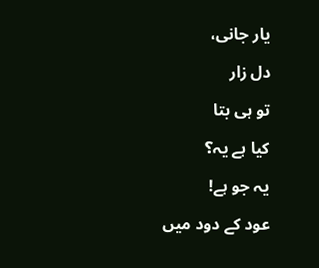یار جانی،

دل زار

تو ہی بتا

کیا ہے یہ؟

یہ جو ہے!

عود کے دود میں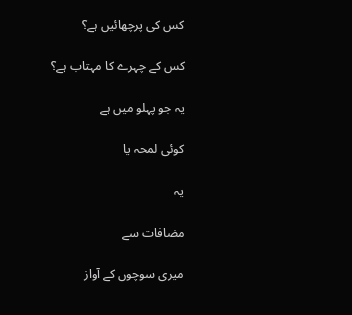کس کی پرچھائیں ہے؟

کس کے چہرے کا مہتاب ہے؟

یہ جو پہلو میں ہے

کوئی لمحہ یا

یہ

مضافات سے

میری سوچوں کے آواز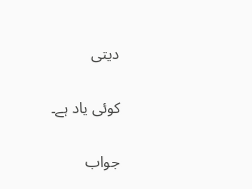دیتی

کوئی یاد ہے۔

جواب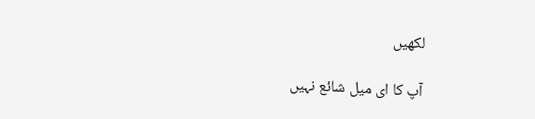لکھیں

آپ کا ای میل شائع نہیں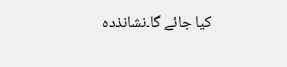کیا جائے گا۔نشانذدہ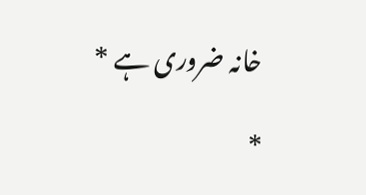خانہ ضروری ہے *

*